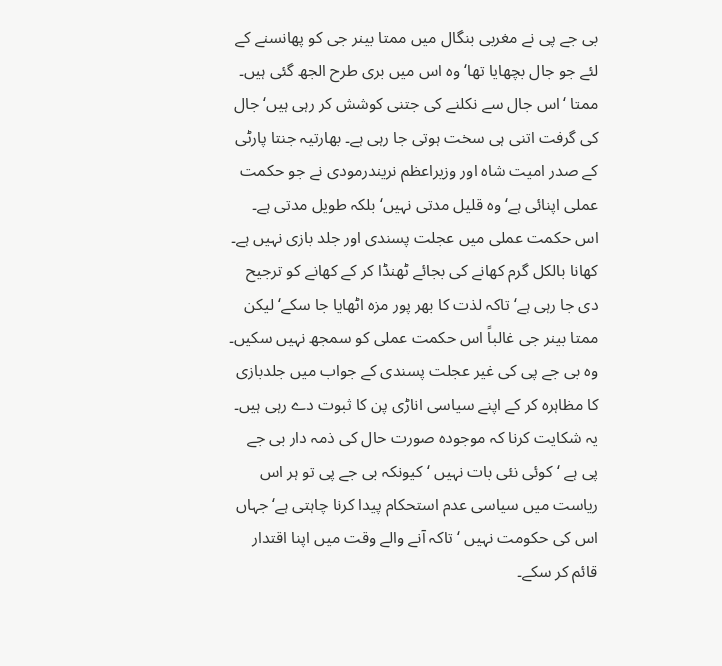بی جے پی نے مغربی بنگال میں ممتا بینر جی کو پھانسنے کے لئے جو جال بچھایا تھا‘ وہ اس میں بری طرح الجھ گئی ہیں۔
ممتا ‘اس جال سے نکلنے کی جتنی کوشش کر رہی ہیں‘ جال کی گرفت اتنی ہی سخت ہوتی جا رہی ہے۔ بھارتیہ جنتا پارٹی کے صدر امیت شاہ اور وزیراعظم نریندرمودی نے جو حکمت عملی اپنائی ہے‘ وہ قلیل مدتی نہیں‘ بلکہ طویل مدتی ہے۔ اس حکمت عملی میں عجلت پسندی اور جلد بازی نہیں ہے۔ کھانا بالکل گرم کھانے کی بجائے ٹھنڈا کر کے کھانے کو ترجیح دی جا رہی ہے‘ تاکہ لذت کا بھر پور مزہ اٹھایا جا سکے‘ لیکن ممتا بینر جی غالباً اس حکمت عملی کو سمجھ نہیں سکیں۔ وہ بی جے پی کی غیر عجلت پسندی کے جواب میں جلدبازی کا مظاہرہ کر کے اپنے سیاسی اناڑی پن کا ثبوت دے رہی ہیں۔ یہ شکایت کرنا کہ موجودہ صورت حال کی ذمہ دار بی جے پی ہے ‘کوئی نئی بات نہیں ‘کیونکہ بی جے پی تو ہر اس ریاست میں سیاسی عدم استحکام پیدا کرنا چاہتی ہے‘ جہاں اس کی حکومت نہیں ‘تاکہ آنے والے وقت میں اپنا اقتدار قائم کر سکے۔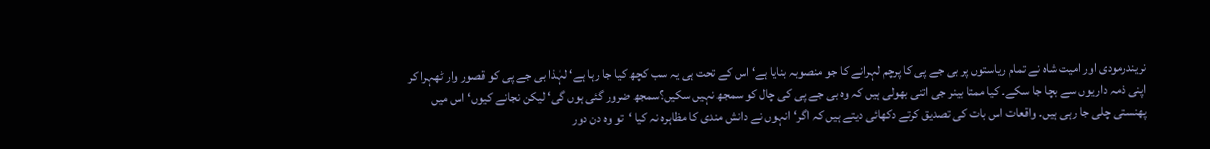نریندرمودی اور امیت شاہ نے تمام ریاستوں پر بی جے پی کا پرچم لہرانے کا جو منصوبہ بنایا ہے‘ اس کے تحت ہی یہ سب کچھ کیا جا رہا ہے‘ لہٰذا بی جے پی کو قصور وار ٹھہرا کر اپنی ذمہ داریوں سے بچا جا سکے۔ کیا ممتا بینر جی اتنی بھولی ہیں کہ وہ بی جے پی کی چال کو سمجھ نہیں سکیں؟سمجھ ضرور گئی ہوں گی‘ لیکن نجانے کیوں‘اس میں پھنستی چلی جا رہی ہیں۔ واقعات اس بات کی تصدیق کرتے دکھائی دیتے ہیں کہ اگر‘ انہوں نے دانش مندی کا مظاہرہ نہ کیا ‘تو وہ دن دور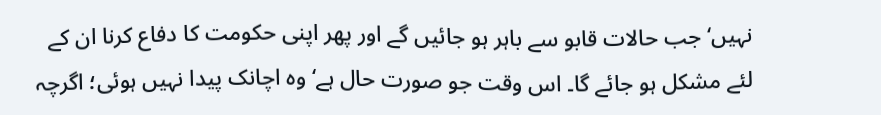نہیں‘ جب حالات قابو سے باہر ہو جائیں گے اور پھر اپنی حکومت کا دفاع کرنا ان کے لئے مشکل ہو جائے گا۔ اس وقت جو صورت حال ہے‘ وہ اچانک پیدا نہیں ہوئی؛ اگرچہ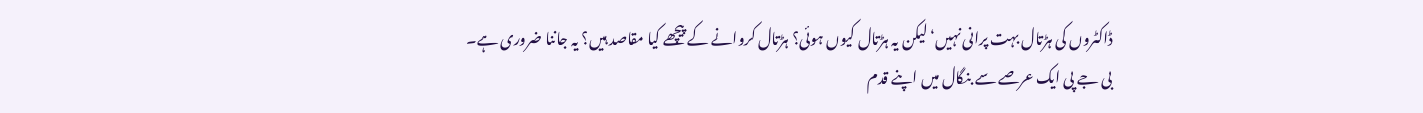ڈاکٹروں کی ہڑتال بہت پرانی نہیں‘ لیکن یہ ہڑتال کیوں ہوئی؟ ہڑتال کروانے کے پیچھے کیا مقاصد ہیں؟ یہ جاننا ضروری ہے۔
بی جے پی ایک عرصے سے بنگال میں اپنے قدم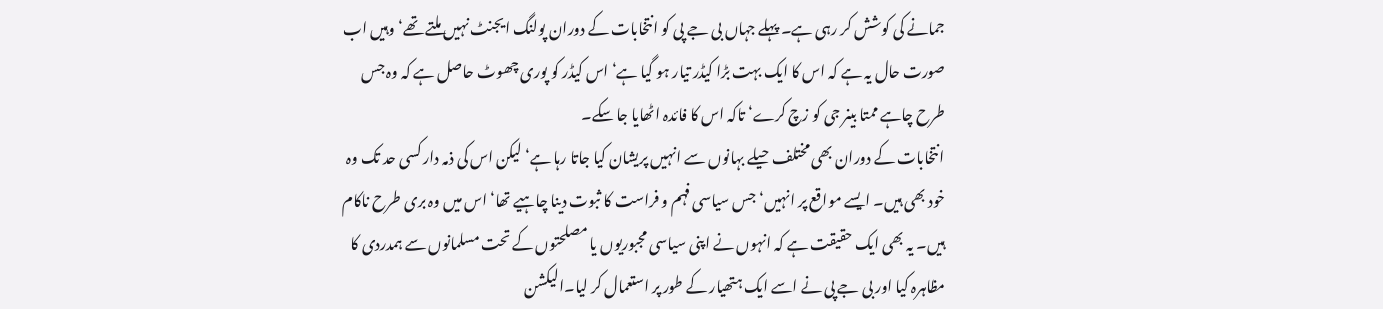جمانے کی کوشش کر رہی ہے۔ پہلے جہاں بی جے پی کو انتخابات کے دوران پولنگ ایجنٹ نہیں ملتے تھے‘ وہیں اب صورت حال یہ ہے کہ اس کا ایک بہت بڑا کیڈر تیار ہو گیا ہے‘ اس کیڈر کو پوری چھوٹ حاصل ہے کہ وہ جس طرح چاہے ممتا بینر جی کو زچ کرے‘ تاکہ اس کا فائدہ اٹھایا جا سکے۔
انتخابات کے دوران بھی مختلف حیلے بہانوں سے انہیں پریشان کیا جاتا رہا ہے‘ لیکن اس کی ذمہ دار کسی حد تک وہ خود بھی ہیں۔ ایسے مواقع پر انہیں‘ جس سیاسی فہم و فراست کا ثبوت دینا چاہیے تھا‘ اس میں وہ بری طرح ناکام ہیں۔ یہ بھی ایک حقیقت ہے کہ انہوں نے اپنی سیاسی مجبوریوں یا مصلحتوں کے تحت مسلمانوں سے ہمدردی کا مظاہرہ کیا اور بی جے پی نے اسے ایک ہتھیار کے طور پر استعمال کر لیا۔الیکشن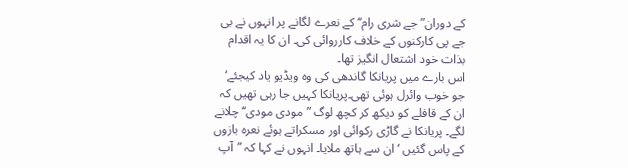کے دوران” جے شری رام‘‘ کے نعرے لگانے پر انہوں نے بی جے پی کارکنوں کے خلاف کارروائی کی۔ ان کا یہ اقدام بذات خود اشتعال انگیز تھا۔
اس بارے میں پریانکا گاندھی کی وہ ویڈیو یاد کیجئے‘ جو خوب وائرل ہوئی تھی۔پریانکا کہیں جا رہی تھیں کہ ان کے قافلے کو دیکھ کر کچھ لوگ ”مودی مودی‘‘ چلانے لگے۔ پریانکا نے گاڑی رکوائی اور مسکراتے ہوئے نعرہ بازوں کے پاس گئیں ‘ ان سے ہاتھ ملایا۔ انہوں نے کہا کہ ”آپ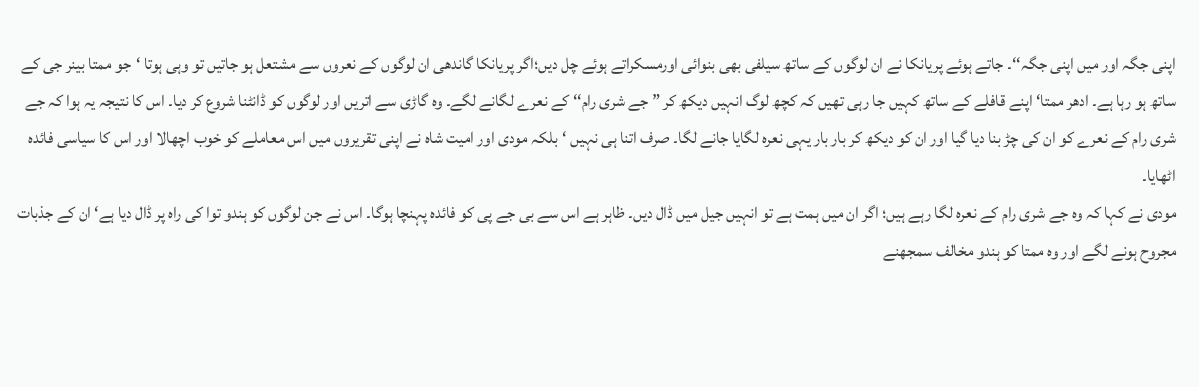اپنی جگہ اور میں اپنی جگہ‘‘۔ جاتے ہوئے پریانکا نے ان لوگوں کے ساتھ سیلفی بھی بنوائی اورمسکراتے ہوئے چل دیں؛اگر پریانکا گاندھی ان لوگوں کے نعروں سے مشتعل ہو جاتیں تو وہی ہوتا ‘جو ممتا بینر جی کے ساتھ ہو رہا ہے۔ ادھر ممتا‘ اپنے قافلے کے ساتھ کہیں جا رہی تھیں کہ کچھ لوگ انہیں دیکھ کر ” جے شری رام‘‘ کے نعرے لگانے لگے۔ وہ گاڑی سے اتریں اور لوگوں کو ڈانٹنا شروع کر دیا۔ اس کا نتیجہ یہ ہوا کہ جے شری رام کے نعرے کو ان کی چڑ بنا دیا گیا اور ان کو دیکھ کر بار بار یہی نعرہ لگایا جانے لگا۔ صرف اتنا ہی نہیں ‘بلکہ مودی اور امیت شاہ نے اپنی تقریروں میں اس معاملے کو خوب اچھالا اور اس کا سیاسی فائدہ اٹھایا۔
مودی نے کہا کہ وہ جے شری رام کے نعرہ لگا رہے ہیں؛ اگر ان میں ہمت ہے تو انہیں جیل میں ڈال دیں۔ ظاہر ہے اس سے بی جے پی کو فائدہ پہنچا ہوگا۔ اس نے جن لوگوں کو ہندو توا کی راہ پر ڈال دیا ہے‘ ان کے جذبات مجروح ہونے لگے اور وہ ممتا کو ہندو مخالف سمجھنے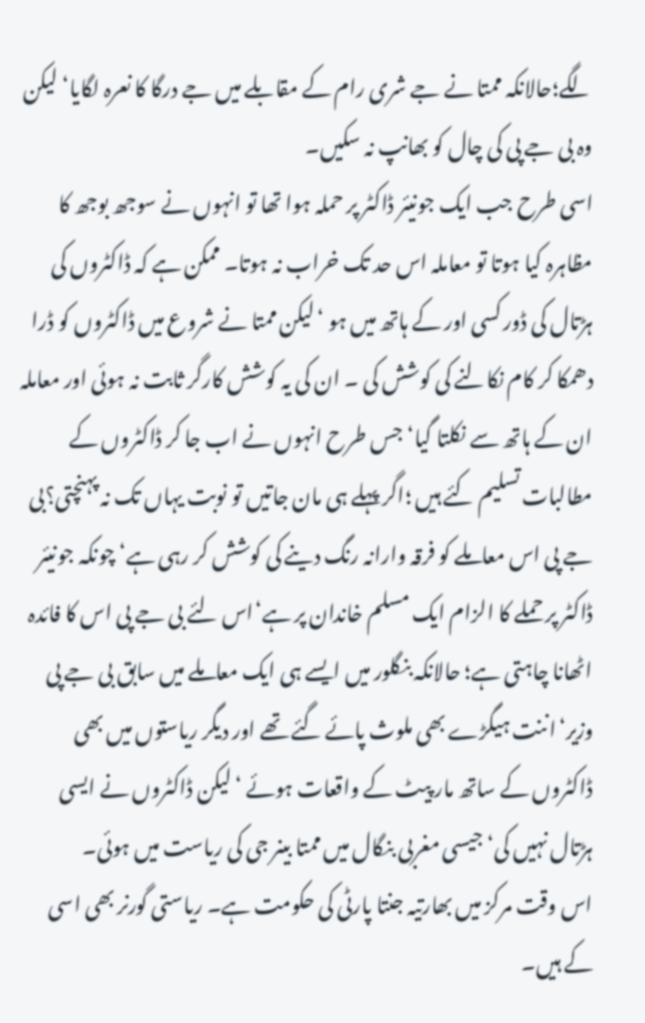لگے؛حالانکہ ممتا نے جے شری رام کے مقابلے میں جے درگا کا نعرہ لگایا‘ لیکن وہ بی جے پی کی چال کو بھانپ نہ سکیں۔
اسی طرح جب ایک جونیئر ڈاکٹر پر حملہ ہوا تھا تو انہوں نے سوجھ بوجھ کا مظاہرہ کیا ہوتا تو معاملہ اس حد تک خراب نہ ہوتا۔ ممکن ہے کہ ڈاکٹروں کی ہڑتال کی ڈور کسی اور کے ہاتھ میں ہو ‘لیکن ممتا نے شروع میں ڈاکٹروں کو ڈرا دھمکا کر کام نکالنے کی کوشش کی ۔ ان کی یہ کوشش کارگر ثابت نہ ہوئی اور معاملہ ان کے ہاتھ سے نکلتا گیا‘ جس طرح انہوں نے اب جا کر ڈاکٹروں کے مطالبات تسلیم کئے ہیں ؛اگر پہلے ہی مان جاتیں تو نوبت یہاں تک نہ پہنچتی؟بی جے پی اس معاملے کو فرقہ وارانہ رنگ دینے کی کوشش کر رہی ہے‘ چونکہ جونیئر ڈاکٹر پر حملے کا الزام ایک مسلم خاندان پر ہے‘اس لئے بی جے پی اس کا فائدہ اٹھانا چاہتی ہے؛ حالانکہ بنگلور میں ایسے ہی ایک معاملے میں سابق بی جے پی وزیر‘اننت ہیگڑے بھی ملوث پائے گئے تھے اور دیگر ریاستوں میں بھی ڈاکٹروں کے ساتھ مار پیٹ کے واقعات ہوئے ‘لیکن ڈاکٹروں نے ایسی ہڑتال نہیں کی‘ جیسی مغربی بنگال میں ممتا بینر جی کی ریاست میں ہوئی۔
اس وقت مرکز میں بھارتیہ جنتا پارٹی کی حکومت ہے۔ ریاستی گورنر بھی اسی کے ہیں۔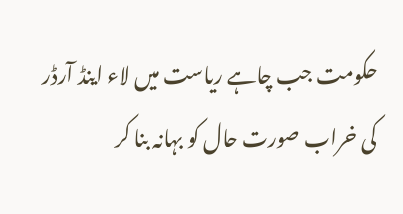حکومت جب چاہے ریاست میں لاء اینڈ آرڈر کی خراب صورت حال کو بہانہ بنا کر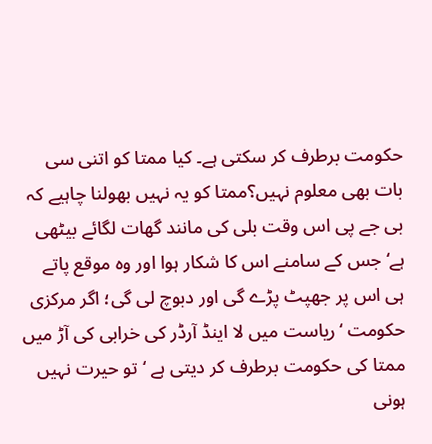حکومت برطرف کر سکتی ہے۔ کیا ممتا کو اتنی سی بات بھی معلوم نہیں؟ممتا کو یہ نہیں بھولنا چاہیے کہ بی جے پی اس وقت بلی کی مانند گھات لگائے بیٹھی ہے‘ جس کے سامنے اس کا شکار ہوا اور وہ موقع پاتے ہی اس پر جھپٹ پڑے گی اور دبوچ لی گی؛ اگر مرکزی حکومت ‘ریاست میں لا اینڈ آرڈر کی خرابی کی آڑ میں ممتا کی حکومت برطرف کر دیتی ہے ‘تو حیرت نہیں ہونی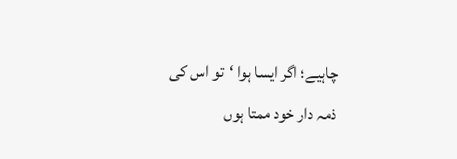چاہیے؛ اگر ایسا ہوا ‘تو اس کی ذمہ دار خود ممتا ہوں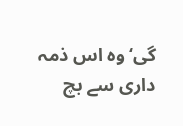گی‘ وہ اس ذمہ داری سے بچ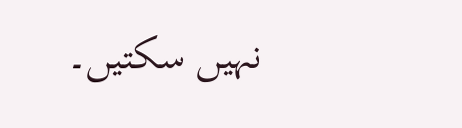نہیں سکتیں۔